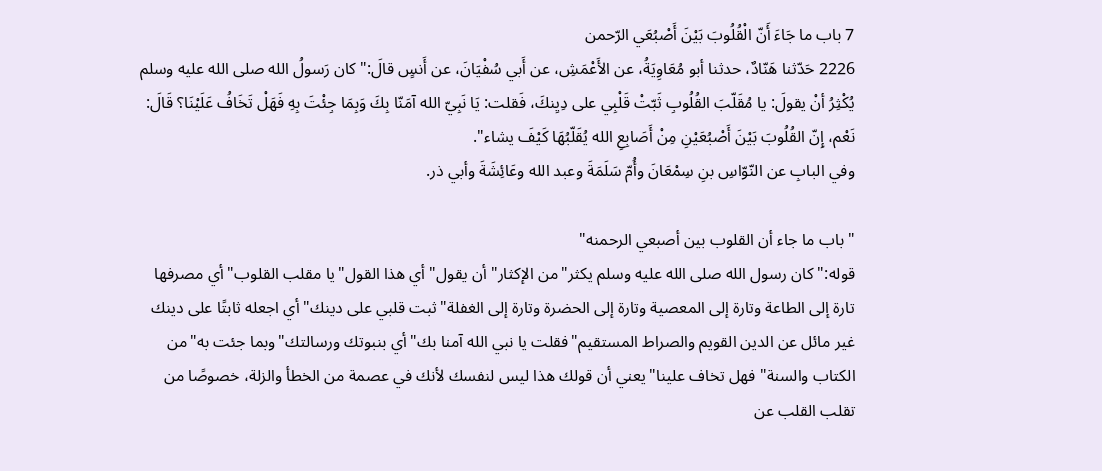7 باب ما جَاءَ أَنّ الْقُلُوبَ بَيْنَ أَصْبُعَي الرّحمن
2226 حَدّثنا هَنّادٌ، حدثنا أبو مُعَاوِيَةُ، عن الأَعْمَشِ، عن أَبي سُفْيَانَ، عن أَنسٍ قالَ:"كان رَسولُ الله صلى الله عليه وسلم يُكْثِرُ أنْ يقولَ: يا مُقَلّبَ القُلُوبِ ثَبّتْ قَلْبِي على دِيِنكَ، فَقلت: يَا نَبِيّ الله آمَنّا بِكَ وَبِمَا جِئْتَ بِهِ فَهَلْ تَخَافُ عَلَيْنَا؟ قَالَ: نَعْم، إِنّ القُلُوبَ بَيْنَ أَصْبُعَيْنِ مِنْ أَصَابِعِ الله يُقَلّبُهَا كَيْفَ يشاء".
وفي البابِ عن النّوّاسِ بنِ سِمْعَانَ وأُمّ سَلَمَةَ وعبد الله وعَائِشَةَ وأبي ذر.

"باب ما جاء أن القلوب بين أصبعي الرحمنه"
قوله:"كان رسول الله صلى الله عليه وسلم يكثر"من الإكثار"أن يقول"أي هذا القول"يا مقلب القلوب"أي مصرفها تارة إلى الطاعة وتارة إلى المعصية وتارة إلى الحضرة وتارة إلى الغفلة"ثبت قلبي على دينك"أي اجعله ثابتًا على دينك غير مائل عن الدين القويم والصراط المستقيم"فقلت يا نبي الله آمنا بك"أي بنبوتك ورسالتك"وبما جئت به"من الكتاب والسنة"فهل تخاف علينا"يعني أن قولك هذا ليس لنفسك لأنك في عصمة من الخطأ والزلة، خصوصًا من تقلب القلب عن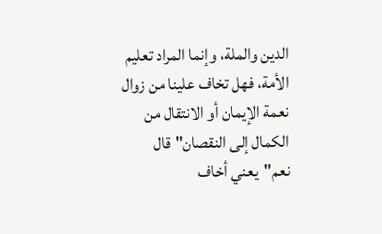الدين والملة، وإنما المراد تعليم الأمة، فهل تخاف علينا من زوال نعمة الإيمان أو الانتقال من الكمال إلى النقصان"قال نعم"يعني أخاف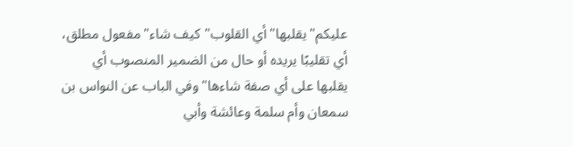عليكم"يقلبها"أي القلوب"كيف شاء"مفعول مطلق، أي تقليبًا يريده أو حال من الضمير المنصوب أي يقلبها على أي صفة شاءها"وفي الباب عن النواس بن سمعان وأم سلمة وعائشة وأبي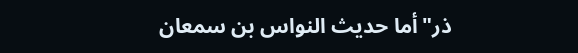ذر"أما حديث النواس بن سمعان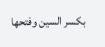بكسر السين وفتحها